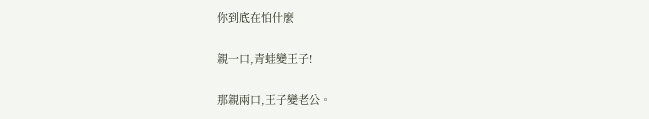你到底在怕什麼

親一口,青蛙變王子!

那親兩口,王子變老公。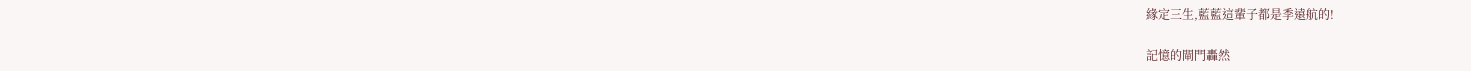緣定三生,藍藍這輩子都是季遠航的!

記憶的閘門轟然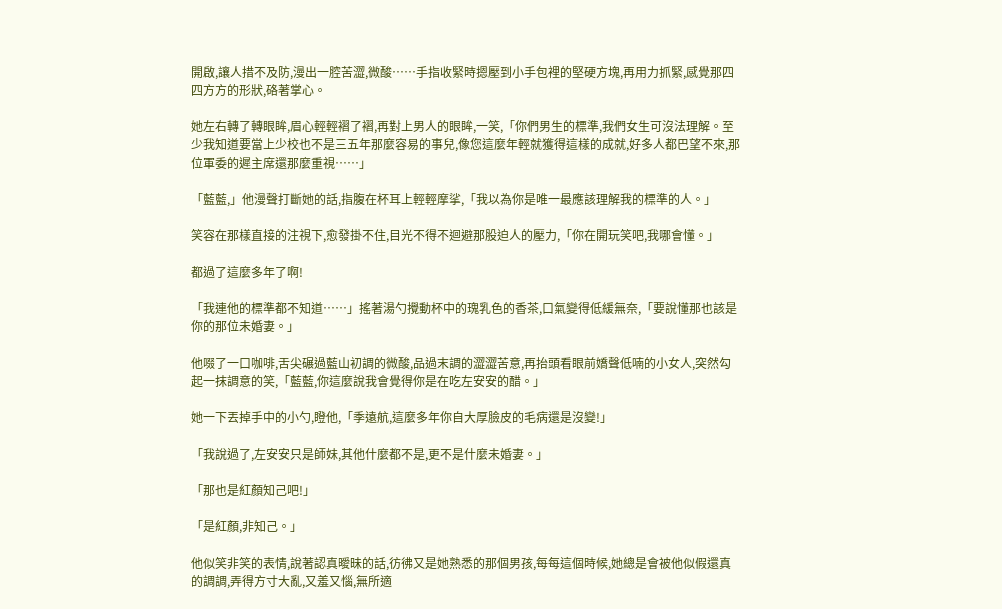開啟,讓人措不及防,漫出一腔苦澀,微酸……手指收緊時摁壓到小手包裡的堅硬方塊,再用力抓緊,感覺那四四方方的形狀,硌著掌心。

她左右轉了轉眼眸,眉心輕輕褶了褶,再對上男人的眼眸,一笑,「你們男生的標準,我們女生可沒法理解。至少我知道要當上少校也不是三五年那麼容易的事兒,像您這麼年輕就獲得這樣的成就,好多人都巴望不來,那位軍委的遲主席還那麼重視……」

「藍藍,」他漫聲打斷她的話,指腹在杯耳上輕輕摩挲,「我以為你是唯一最應該理解我的標準的人。」

笑容在那樣直接的注視下,愈發掛不住,目光不得不迴避那股迫人的壓力,「你在開玩笑吧,我哪會懂。」

都過了這麼多年了啊!

「我連他的標準都不知道……」搖著湯勺攪動杯中的瑰乳色的香茶,口氣變得低緩無奈,「要說懂那也該是你的那位未婚妻。」

他啜了一口咖啡,舌尖碾過藍山初調的微酸,品過末調的澀澀苦意,再抬頭看眼前嬌聲低喃的小女人,突然勾起一抹調意的笑,「藍藍,你這麼說我會覺得你是在吃左安安的醋。」

她一下丟掉手中的小勺,瞪他,「季遠航,這麼多年你自大厚臉皮的毛病還是沒變!」

「我說過了,左安安只是師妹,其他什麼都不是,更不是什麼未婚妻。」

「那也是紅顏知己吧!」

「是紅顏,非知己。」

他似笑非笑的表情,說著認真曖昧的話,彷彿又是她熟悉的那個男孩,每每這個時候,她總是會被他似假還真的調調,弄得方寸大亂,又羞又惱,無所適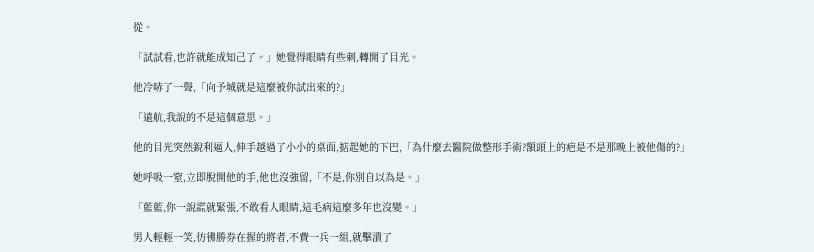從。

「試試看,也許就能成知己了。」她覺得眼睛有些刺,轉開了目光。

他冷哧了一聲,「向予城就是這麼被你試出來的?」

「遠航,我說的不是這個意思。」

他的目光突然銳利逼人,伸手越過了小小的桌面,掂起她的下巴,「為什麼去醫院做整形手術?額頭上的疤是不是那晚上被他傷的?」

她呼吸一窒,立即脫開他的手,他也沒強留,「不是,你別自以為是。」

「藍藍,你一說謊就緊張,不敢看人眼睛,這毛病這麼多年也沒變。」

男人輕輕一笑,彷彿勝券在握的將者,不費一兵一組,就擊潰了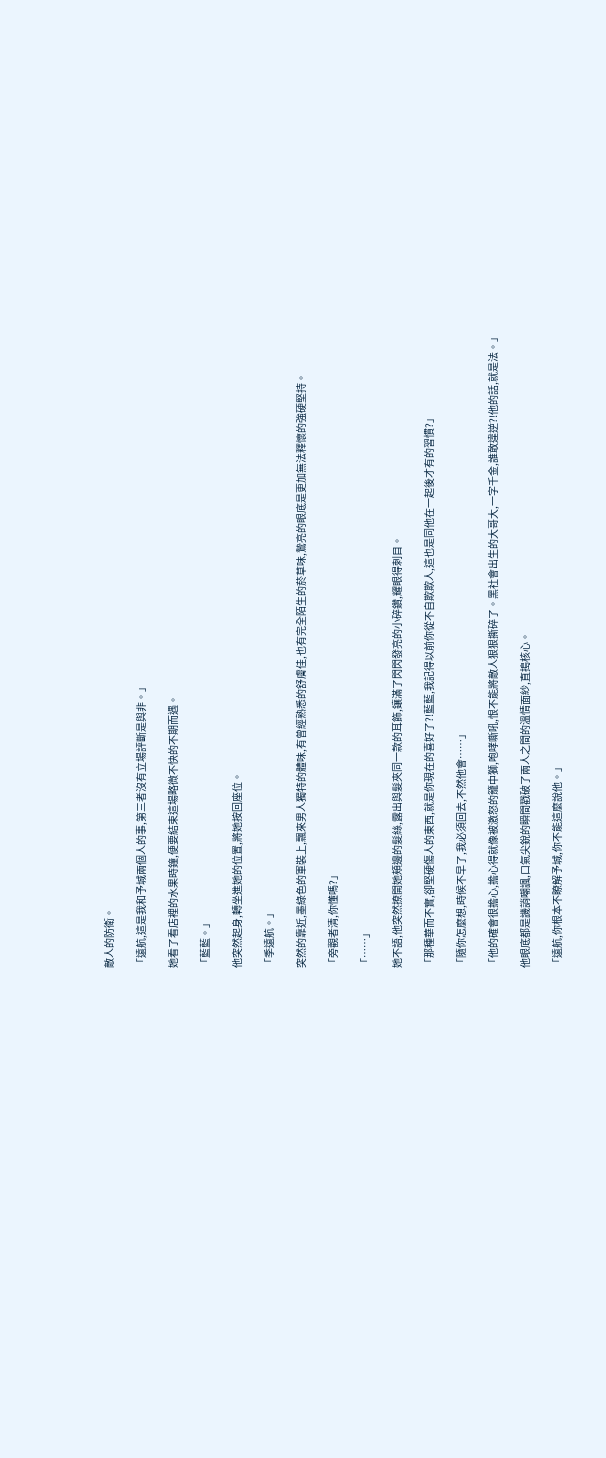敵人的防衛。

「遠航,這是我和予城兩個人的事,第三者沒有立場評斷是與非。」

她看了看店裡的水果時鐘,便要結束這場略微不快的不期而遇。

「藍藍。」

他突然起身,轉坐進她的位置,將她按回座位。

「季遠航。」

突然的靠近,墨綠色的軍裝上,飄來男人獨特的體味,有曾經熟悉的舒膚佳,也有完全陌生的菸草味,鷙亮的眼底是更加無法釋懷的強硬堅持。

「旁觀者清,你懂嗎?」

「……」

她不語,他突然撩開她頰邊的髮絲,露出與髮夾同一款的耳飾,鑲滿了閃閃發亮的小碎鑽,耀眼得刺目。

「那種華而不實,卻堅硬傷人的東西,就是你現在的喜好了?!藍藍,我記得以前你從不自欺欺人,這也是同他在一起後才有的習慣?」

「隨你怎麼想,時候不早了,我必須回去,不然他會……」

「他的確會很擔心,擔心得就像被激怒的籠中獅,咆哮嘶吼,恨不能將敵人狠狠撕碎了。黑社會出生的大哥大,一字千金,誰敢違逆?!他的話,就是法。」

他眼底都是譏誚嘲諷,口氣尖銳的瞬間戳破了兩人之間的溫情面紗,直搗核心。

「遠航,你根本不瞭解予城,你不能這麼說他。」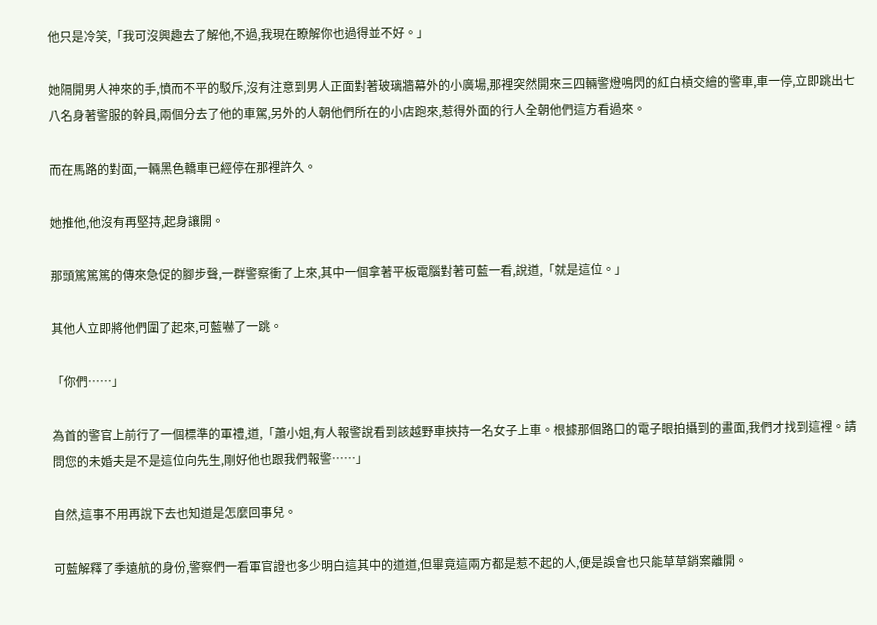他只是冷笑,「我可沒興趣去了解他,不過,我現在瞭解你也過得並不好。」

她隔開男人神來的手,憤而不平的駁斥,沒有注意到男人正面對著玻璃牆幕外的小廣場,那裡突然開來三四輛警燈鳴閃的紅白槓交繪的警車,車一停,立即跳出七八名身著警服的幹員,兩個分去了他的車駕,另外的人朝他們所在的小店跑來,惹得外面的行人全朝他們這方看過來。

而在馬路的對面,一輛黑色轎車已經停在那裡許久。

她推他,他沒有再堅持,起身讓開。

那頭篤篤篤的傳來急促的腳步聲,一群警察衝了上來,其中一個拿著平板電腦對著可藍一看,說道,「就是這位。」

其他人立即將他們圍了起來,可藍嚇了一跳。

「你們……」

為首的警官上前行了一個標準的軍禮,道,「蕭小姐,有人報警說看到該越野車挾持一名女子上車。根據那個路口的電子眼拍攝到的畫面,我們才找到這裡。請問您的未婚夫是不是這位向先生,剛好他也跟我們報警……」

自然,這事不用再說下去也知道是怎麼回事兒。

可藍解釋了季遠航的身份,警察們一看軍官證也多少明白這其中的道道,但畢竟這兩方都是惹不起的人,便是誤會也只能草草銷案離開。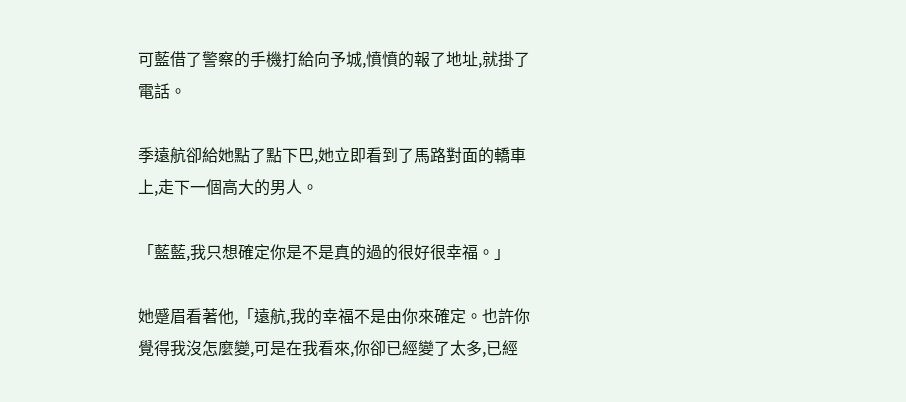可藍借了警察的手機打給向予城,憤憤的報了地址,就掛了電話。

季遠航卻給她點了點下巴,她立即看到了馬路對面的轎車上,走下一個高大的男人。

「藍藍,我只想確定你是不是真的過的很好很幸福。」

她蹙眉看著他,「遠航,我的幸福不是由你來確定。也許你覺得我沒怎麼變,可是在我看來,你卻已經變了太多,已經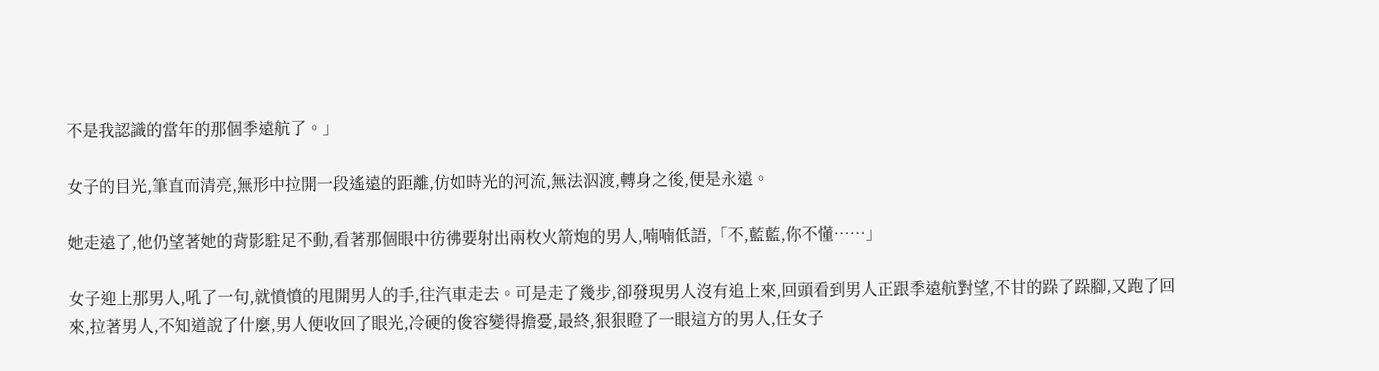不是我認識的當年的那個季遠航了。」

女子的目光,筆直而清亮,無形中拉開一段遙遠的距離,仿如時光的河流,無法泅渡,轉身之後,便是永遠。

她走遠了,他仍望著她的背影駐足不動,看著那個眼中彷彿要射出兩枚火箭炮的男人,喃喃低語,「不,藍藍,你不懂……」

女子迎上那男人,吼了一句,就憤憤的甩開男人的手,往汽車走去。可是走了幾步,卻發現男人沒有追上來,回頭看到男人正跟季遠航對望,不甘的跺了跺腳,又跑了回來,拉著男人,不知道說了什麼,男人便收回了眼光,冷硬的俊容變得擔憂,最終,狠狠瞪了一眼這方的男人,任女子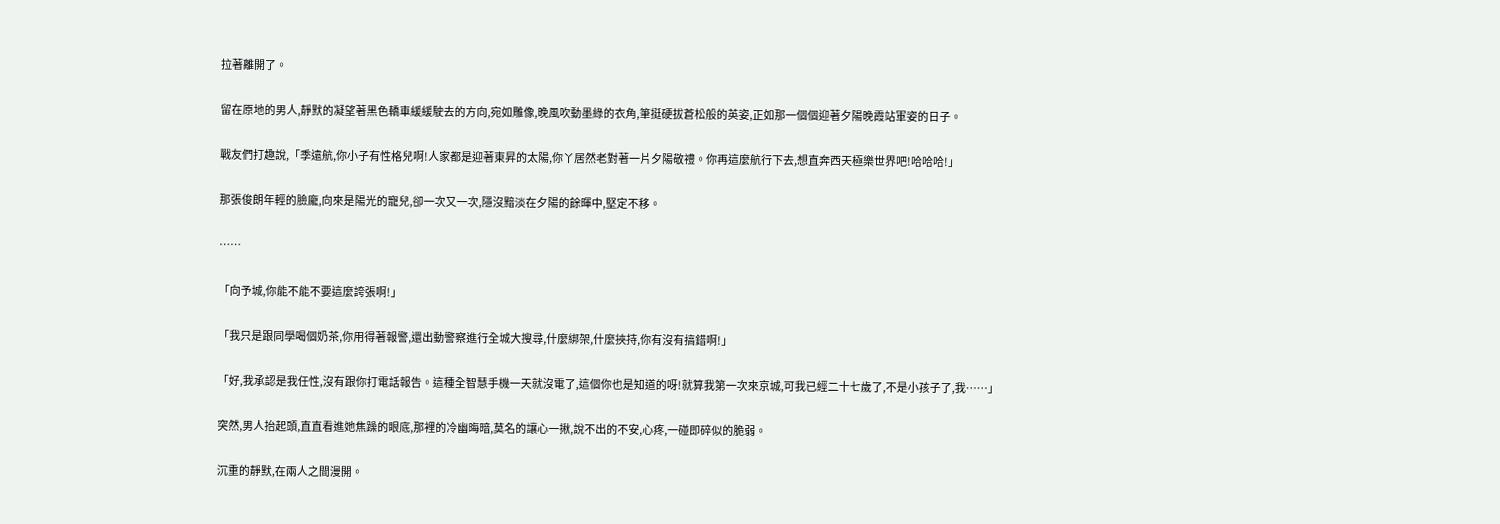拉著離開了。

留在原地的男人,靜默的凝望著黑色轎車緩緩駛去的方向,宛如雕像,晚風吹動墨綠的衣角,筆挺硬拔蒼松般的英姿,正如那一個個迎著夕陽晚霞站軍姿的日子。

戰友們打趣說,「季遠航,你小子有性格兒啊!人家都是迎著東昇的太陽,你丫居然老對著一片夕陽敬禮。你再這麼航行下去,想直奔西天極樂世界吧!哈哈哈!」

那張俊朗年輕的臉龐,向來是陽光的寵兒,卻一次又一次,隱沒黯淡在夕陽的餘暉中,堅定不移。

……

「向予城,你能不能不要這麼誇張啊!」

「我只是跟同學喝個奶茶,你用得著報警,還出動警察進行全城大搜尋,什麼綁架,什麼挾持,你有沒有搞錯啊!」

「好,我承認是我任性,沒有跟你打電話報告。這種全智慧手機一天就沒電了,這個你也是知道的呀!就算我第一次來京城,可我已經二十七歲了,不是小孩子了,我……」

突然,男人抬起頭,直直看進她焦躁的眼底,那裡的冷幽晦暗,莫名的讓心一揪,說不出的不安,心疼,一碰即碎似的脆弱。

沉重的靜默,在兩人之間漫開。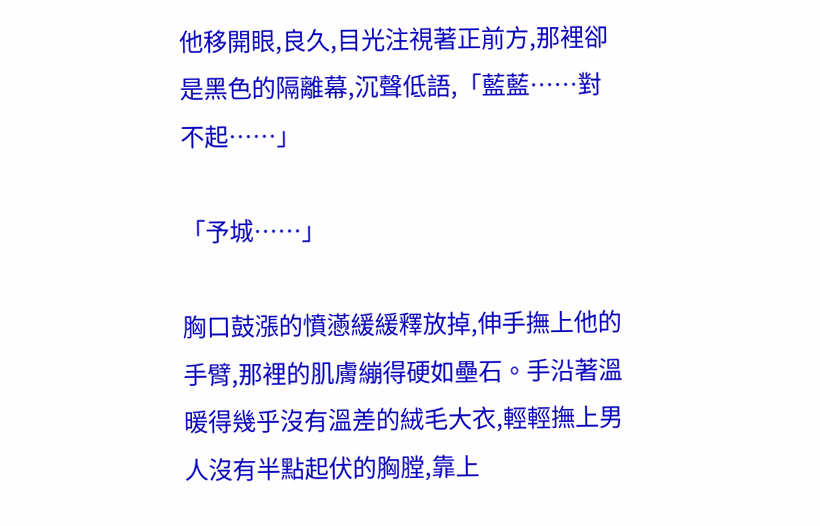他移開眼,良久,目光注視著正前方,那裡卻是黑色的隔離幕,沉聲低語,「藍藍……對不起……」

「予城……」

胸口鼓漲的憤懣緩緩釋放掉,伸手撫上他的手臂,那裡的肌膚繃得硬如壘石。手沿著溫暖得幾乎沒有溫差的絨毛大衣,輕輕撫上男人沒有半點起伏的胸膛,靠上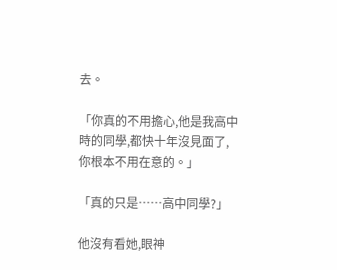去。

「你真的不用擔心,他是我高中時的同學,都快十年沒見面了,你根本不用在意的。」

「真的只是……高中同學?」

他沒有看她,眼神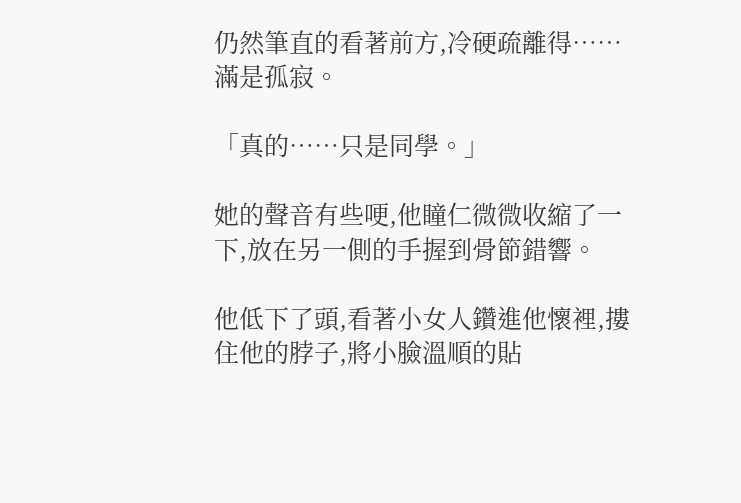仍然筆直的看著前方,冷硬疏離得……滿是孤寂。

「真的……只是同學。」

她的聲音有些哽,他瞳仁微微收縮了一下,放在另一側的手握到骨節錯響。

他低下了頭,看著小女人鑽進他懷裡,摟住他的脖子,將小臉溫順的貼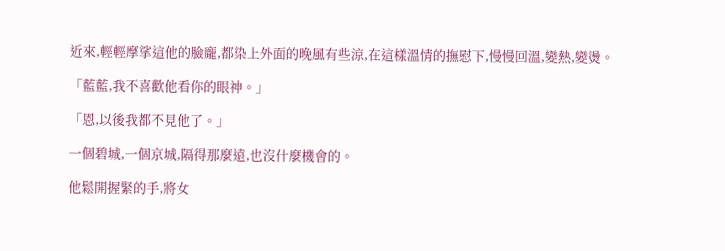近來,輕輕摩挲這他的臉龐,都染上外面的晚風有些涼,在這樣溫情的撫慰下,慢慢回溫,變熱,變燙。

「藍藍,我不喜歡他看你的眼神。」

「恩,以後我都不見他了。」

一個碧城,一個京城,隔得那麼遠,也沒什麼機會的。

他鬆開握緊的手,將女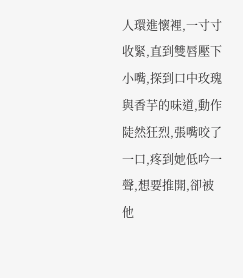人環進懷裡,一寸寸收緊,直到雙唇壓下小嘴,探到口中玫瑰與香芋的味道,動作陡然狂烈,張嘴咬了一口,疼到她低吟一聲,想要推開,卻被他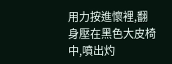用力按進懷裡,翻身壓在黑色大皮椅中,噴出灼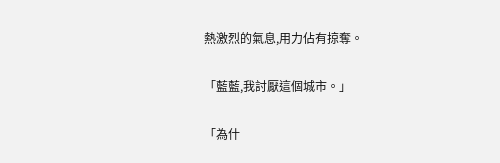熱激烈的氣息,用力佔有掠奪。

「藍藍,我討厭這個城市。」

「為什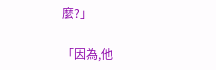麼?」

「因為,他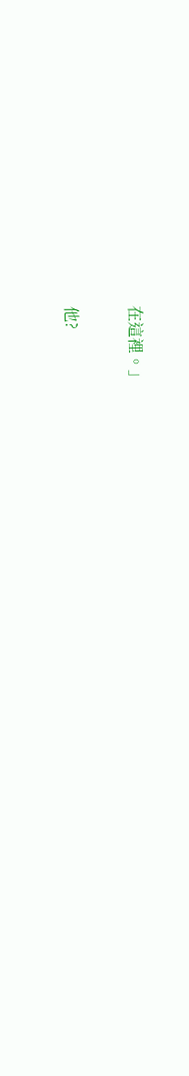在這裡。」

他?